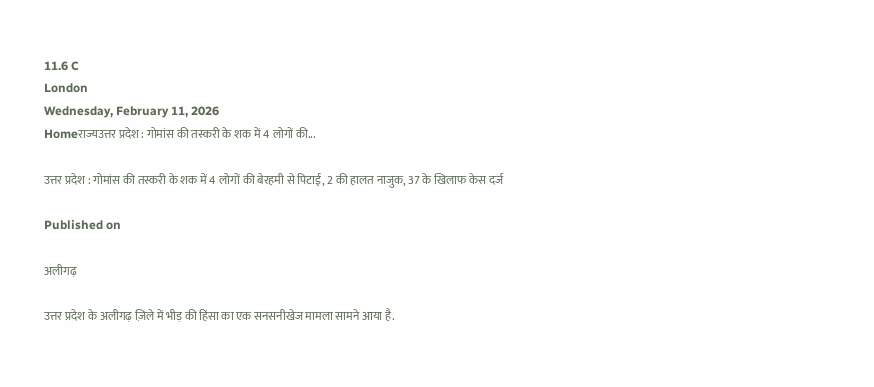11.6 C
London
Wednesday, February 11, 2026
Homeराज्यउत्तर प्रदेश : गोमांस की तस्करी के शक में 4 लोगों की...

उत्तर प्रदेश : गोमांस की तस्करी के शक में 4 लोगों की बेरहमी से पिटाई, 2 की हालत नाजुक, 37 के खिलाफ केस दर्ज

Published on

अलीगढ़

उत्तर प्रदेश के अलीगढ़ ज़िले में भीड़ की हिंसा का एक सनसनीखेज मामला सामने आया है.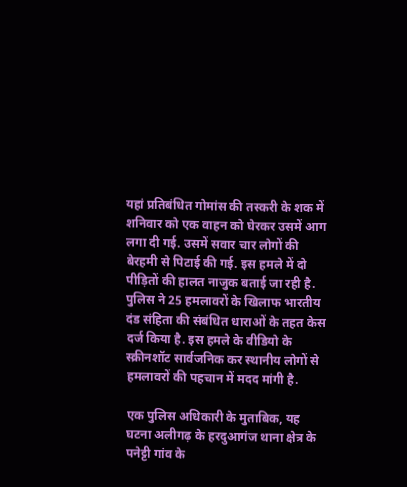यहां प्रतिबंधित गोमांस की तस्करी के शक में शनिवार को एक वाहन को घेरकर उसमें आग लगा दी गई. उसमें सवार चार लोगों की बेरहमी से पिटाई की गई. इस हमले में दो पीड़ितों की हालत नाजुक बताई जा रही है. पुलिस ने 25 हमलावरों के खिलाफ भारतीय दंड संहिता की संबंधित धाराओं के तहत केस दर्ज किया है. इस हमले के वीडियो के स्क्रीनशॉट सार्वजनिक कर स्थानीय लोगों से हमलावरों की पहचान में मदद मांगी है.

एक पुलिस अधिकारी के मुताबिक, यह घटना अलीगढ़ के हरदुआगंज थाना क्षेत्र के पनेट्टी गांव के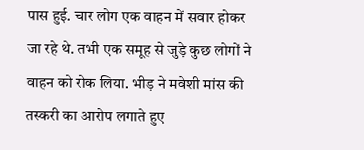पास हुई. चार लोग एक वाहन में सवार होकर जा रहे थे. तभी एक समूह से जुड़े कुछ लोगों ने वाहन को रोक लिया. भीड़ ने मवेशी मांस की तस्करी का आरोप लगाते हुए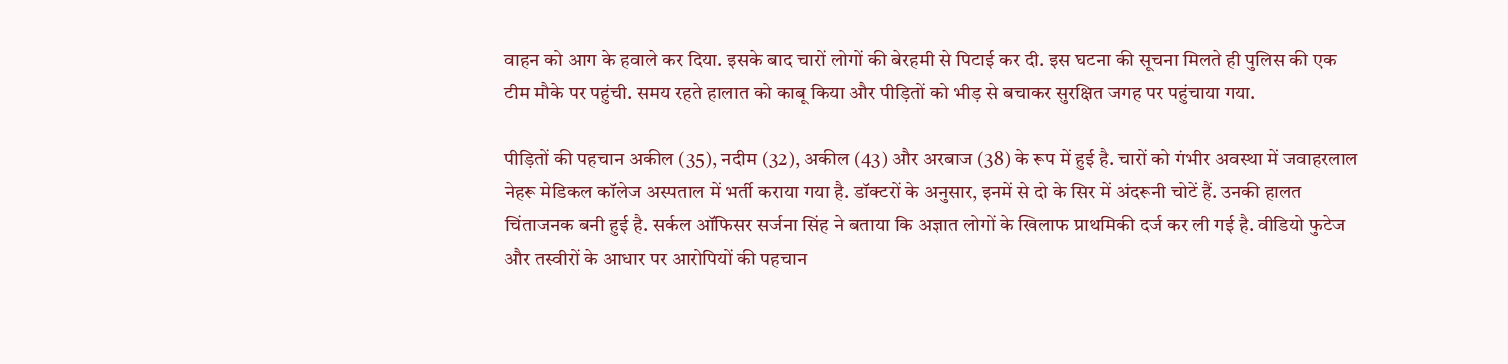वाहन को आग के हवाले कर दिया. इसके बाद चारों लोगों की बेरहमी से पिटाई कर दी. इस घटना की सूचना मिलते ही पुलिस की एक टीम मौके पर पहुंची. समय रहते हालात को काबू किया और पीड़ितों को भीड़ से बचाकर सुरक्षित जगह पर पहुंचाया गया.

पीड़ितों की पहचान अकील (35), नदीम (32), अकील (43) और अरबाज (38) के रूप में हुई है. चारों को गंभीर अवस्था में जवाहरलाल नेहरू मेडिकल कॉलेज अस्पताल में भर्ती कराया गया है. डॉक्टरों के अनुसार, इनमें से दो के सिर में अंदरूनी चोटें हैं. उनकी हालत चिंताजनक बनी हुई है. सर्कल ऑफिसर सर्जना सिंह ने बताया कि अज्ञात लोगों के खिलाफ प्राथमिकी दर्ज कर ली गई है. वीडियो फुटेज और तस्वीरों के आधार पर आरोपियों की पहचान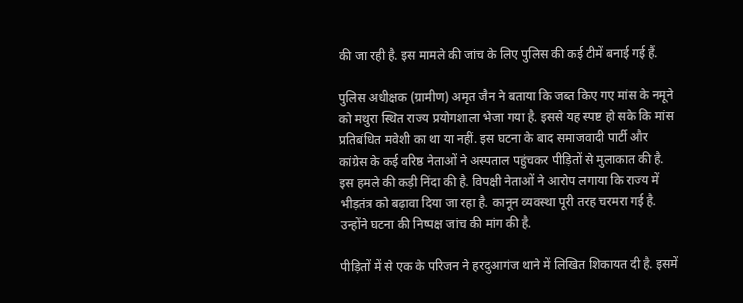की जा रही है. इस मामले की जांच के लिए पुलिस की कई टीमें बनाई गई हैं.

पुलिस अधीक्षक (ग्रामीण) अमृत जैन ने बताया कि जब्त किए गए मांस के नमूने को मथुरा स्थित राज्य प्रयोगशाला भेजा गया है. इससे यह स्पष्ट हो सके कि मांस प्रतिबंधित मवेशी का था या नहीं. इस घटना के बाद समाजवादी पार्टी और कांग्रेस के कई वरिष्ठ नेताओं ने अस्पताल पहुंचकर पीड़ितों से मुलाकात की है. इस हमले की कड़ी निंदा की है. विपक्षी नेताओं ने आरोप लगाया कि राज्य में भीड़तंत्र को बढ़ावा दिया जा रहा है. कानून व्यवस्था पूरी तरह चरमरा गई है. उन्होंने घटना की निष्पक्ष जांच की मांग की है.

पीड़ितों में से एक के परिजन ने हरदुआगंज थाने में लिखित शिकायत दी है. इसमें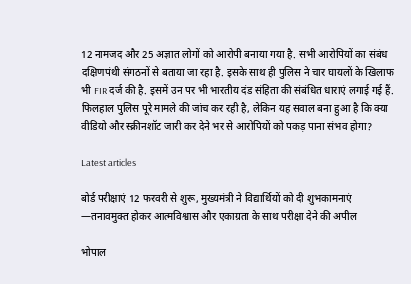12 नामजद और 25 अज्ञात लोगों को आरोपी बनाया गया है. सभी आरोपियों का संबंध दक्षिणपंथी संगठनों से बताया जा रहा है. इसके साथ ही पुलिस ने चार घायलों के खिलाफ भी FIR दर्ज की है. इसमें उन पर भी भारतीय दंड संहिता की संबंधित धाराएं लगाई गई हैं. फिलहाल पुलिस पूरे मामले की जांच कर रही है, लेकिन यह सवाल बना हुआ है कि क्या वीडियो और स्क्रीनशॉट जारी कर देने भर से आरोपियों को पकड़ पाना संभव होगा?

Latest articles

बोर्ड परीक्षाएं 12 फरवरी से शुरू, मुख्यमंत्री ने विद्यार्थियों को दी शुभकामनाएं —तनावमुक्त होकर आत्मविश्वास और एकाग्रता के साथ परीक्षा देने की अपील

भोपाल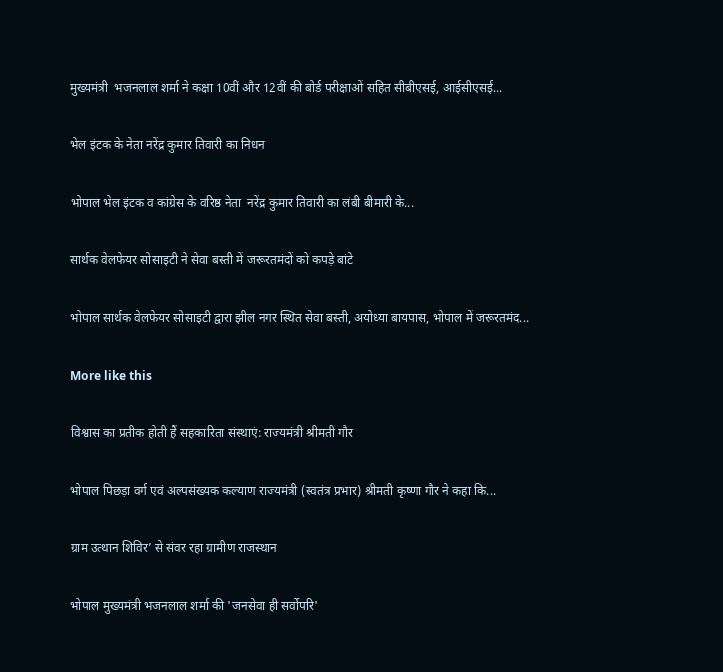मुख्यमंत्री  भजनलाल शर्मा ने कक्षा 10वीं और 12वीं की बोर्ड परीक्षाओं सहित सीबीएसई, आईसीएसई...

भेल इंटक के नेता नरेंद्र कुमार तिवारी का निधन

भोपाल भेल इंटक व कांग्रेस के वरिष्ठ नेता  नरेंद्र कुमार तिवारी का लंबी बीमारी के...

सार्थक वेलफेयर सोसाइटी ने सेवा बस्ती में जरूरतमंदों को कपड़े बांटे

भोपाल सार्थक वेलफेयर सोसाइटी द्वारा झील नगर स्थित सेवा बस्ती, अयोध्या बायपास, भोपाल में जरूरतमंद...

More like this

विश्वास का प्रतीक होती हैं सहकारिता संस्थाएं: राज्यमंत्री श्रीमती गौर

भोपाल पिछड़ा वर्ग एवं अल्पसंख्यक कल्याण राज्यमंत्री (स्वतंत्र प्रभार) श्रीमती कृष्णा गौर ने कहा कि...

ग्राम उत्थान शिविर’ से संवर रहा ग्रामीण राजस्थान

भोपाल मुख्यमंत्री भजनलाल शर्मा की 'जनसेवा ही सर्वोपरि'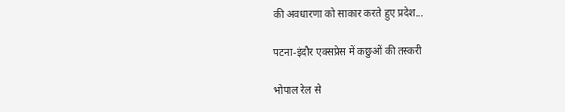की अवधारणा को साकार करते हुए प्रदेश...

पटना-इंदौर एक्सप्रेस में कछुओं की तस्करी

भोपाल रेल से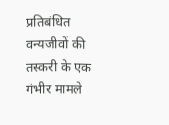प्रतिबंधित वन्यजीवों की तस्करी के एक गंभीर मामले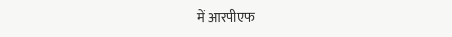में आरपीएफ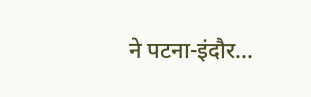ने पटना-इंदौर...